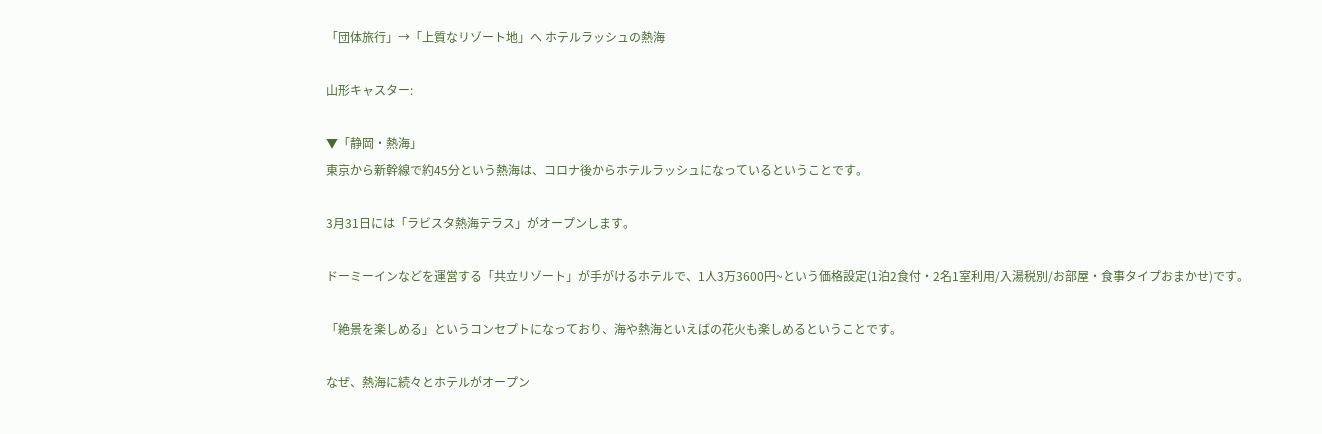「団体旅行」→「上質なリゾート地」へ ホテルラッシュの熱海

山形キャスター:

▼「静岡・熱海」
東京から新幹線で約45分という熱海は、コロナ後からホテルラッシュになっているということです。

3月31日には「ラビスタ熱海テラス」がオープンします。

ドーミーインなどを運営する「共立リゾート」が手がけるホテルで、1人3万3600円~という価格設定(1泊2食付・2名1室利用/入湯税別/お部屋・食事タイプおまかせ)です。

「絶景を楽しめる」というコンセプトになっており、海や熱海といえばの花火も楽しめるということです。

なぜ、熱海に続々とホテルがオープン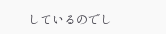しているのでし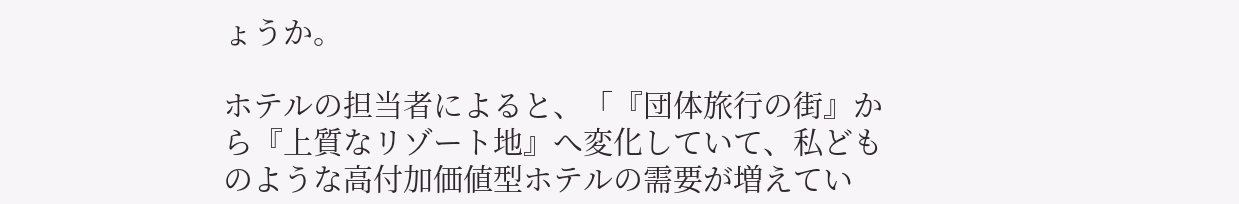ょうか。

ホテルの担当者によると、「『団体旅行の街』から『上質なリゾート地』へ変化していて、私どものような高付加価値型ホテルの需要が増えてい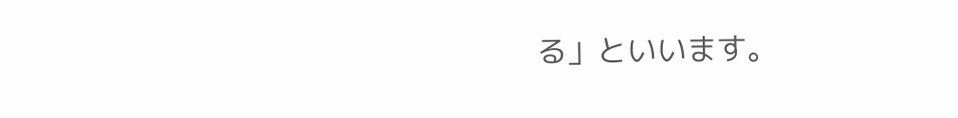る」といいます。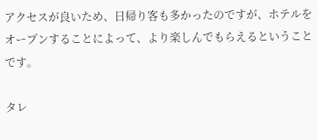アクセスが良いため、日帰り客も多かったのですが、ホテルをオープンすることによって、より楽しんでもらえるということです。

タレ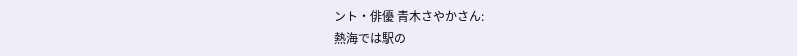ント・俳優 青木さやかさん:
熱海では駅の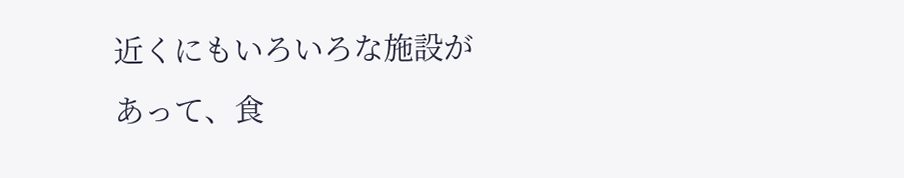近くにもいろいろな施設があって、食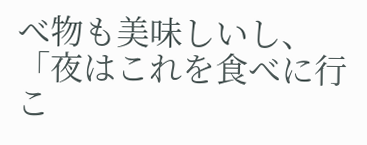べ物も美味しいし、「夜はこれを食べに行こ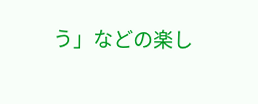う」などの楽し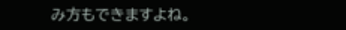み方もできますよね。